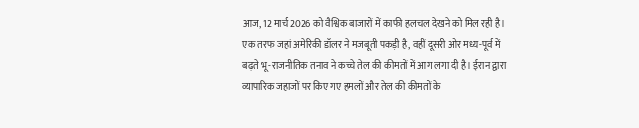आज, 12 मार्च 2026 को वैश्विक बाजारों में काफी हलचल देखने को मिल रही है। एक तरफ जहां अमेरिकी डॉलर ने मजबूती पकड़ी है, वहीं दूसरी ओर मध्य-पूर्व में बढ़ते भू-राजनीतिक तनाव ने कच्चे तेल की कीमतों में आग लगा दी है। ईरान द्वारा व्यापारिक जहाजों पर किए गए हमलों और तेल की कीमतों के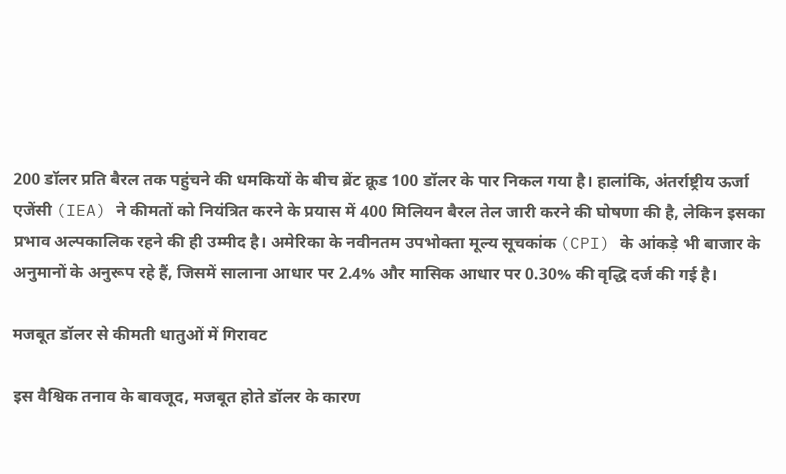200 डॉलर प्रति बैरल तक पहुंचने की धमकियों के बीच ब्रेंट क्रूड 100 डॉलर के पार निकल गया है। हालांकि, अंतर्राष्ट्रीय ऊर्जा एजेंसी (IEA) ने कीमतों को नियंत्रित करने के प्रयास में 400 मिलियन बैरल तेल जारी करने की घोषणा की है, लेकिन इसका प्रभाव अल्पकालिक रहने की ही उम्मीद है। अमेरिका के नवीनतम उपभोक्ता मूल्य सूचकांक (CPI) के आंकड़े भी बाजार के अनुमानों के अनुरूप रहे हैं, जिसमें सालाना आधार पर 2.4% और मासिक आधार पर 0.30% की वृद्धि दर्ज की गई है।

मजबूत डॉलर से कीमती धातुओं में गिरावट

इस वैश्विक तनाव के बावजूद, मजबूत होते डॉलर के कारण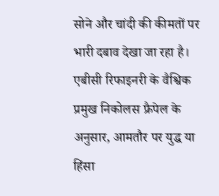सोने और चांदी की कीमतों पर भारी दबाव देखा जा रहा है। एबीसी रिफाइनरी के वैश्विक प्रमुख निकोलस फ्रैपेल के अनुसार, आमतौर पर युद्ध या हिंसा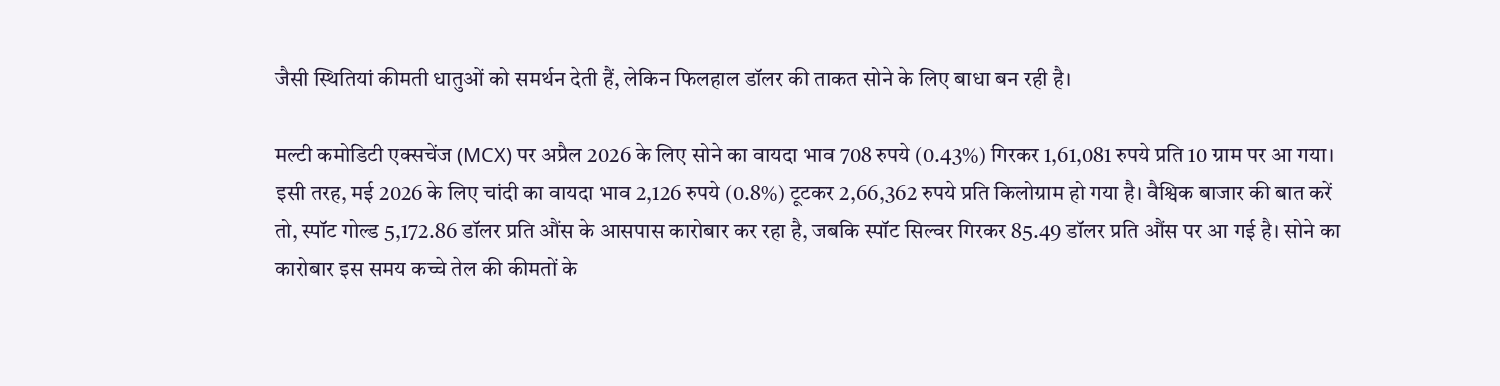जैसी स्थितियां कीमती धातुओं को समर्थन देती हैं, लेकिन फिलहाल डॉलर की ताकत सोने के लिए बाधा बन रही है।

मल्टी कमोडिटी एक्सचेंज (MCX) पर अप्रैल 2026 के लिए सोने का वायदा भाव 708 रुपये (0.43%) गिरकर 1,61,081 रुपये प्रति 10 ग्राम पर आ गया। इसी तरह, मई 2026 के लिए चांदी का वायदा भाव 2,126 रुपये (0.8%) टूटकर 2,66,362 रुपये प्रति किलोग्राम हो गया है। वैश्विक बाजार की बात करें तो, स्पॉट गोल्ड 5,172.86 डॉलर प्रति औंस के आसपास कारोबार कर रहा है, जबकि स्पॉट सिल्वर गिरकर 85.49 डॉलर प्रति औंस पर आ गई है। सोने का कारोबार इस समय कच्चे तेल की कीमतों के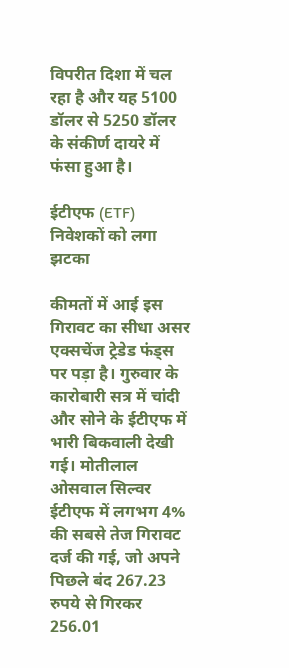विपरीत दिशा में चल रहा है और यह 5100 डॉलर से 5250 डॉलर के संकीर्ण दायरे में फंसा हुआ है।

ईटीएफ (ETF) निवेशकों को लगा झटका

कीमतों में आई इस गिरावट का सीधा असर एक्सचेंज ट्रेडेड फंड्स पर पड़ा है। गुरुवार के कारोबारी सत्र में चांदी और सोने के ईटीएफ में भारी बिकवाली देखी गई। मोतीलाल ओसवाल सिल्वर ईटीएफ में लगभग 4% की सबसे तेज गिरावट दर्ज की गई, जो अपने पिछले बंद 267.23 रुपये से गिरकर 256.01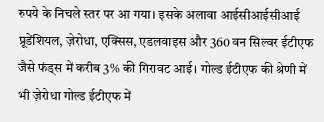रुपये के निचले स्तर पर आ गया। इसके अलावा आईसीआईसीआई प्रूडेंशियल, ज़ेरोधा, एक्सिस, एडलवाइस और 360 वन सिल्वर ईटीएफ जैसे फंड्स में करीब 3% की गिरावट आई। गोल्ड ईटीएफ की श्रेणी में भी ज़ेरोधा गोल्ड ईटीएफ में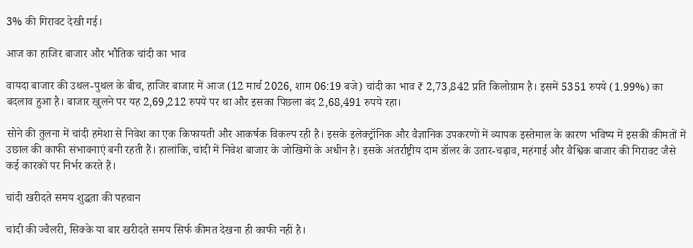3% की गिरावट देखी गई।

आज का हाजिर बाजार और भौतिक चांदी का भाव

वायदा बाजार की उथल-पुथल के बीच, हाजिर बाजार में आज (12 मार्च 2026, शाम 06:19 बजे) चांदी का भाव ₹ 2,73,842 प्रति किलोग्राम है। इसमें 5351 रुपये (1.99%) का बदलाव हुआ है। बाजार खुलने पर यह 2,69,212 रुपये पर था और इसका पिछला बंद 2,68,491 रुपये रहा।

सोने की तुलना में चांदी हमेशा से निवेश का एक किफायती और आकर्षक विकल्प रही है। इसके इलेक्ट्रॉनिक और वैज्ञानिक उपकरणों में व्यापक इस्तेमाल के कारण भविष्य में इसकी कीमतों में उछाल की काफी संभावनाएं बनी रहती हैं। हालांकि, चांदी में निवेश बाजार के जोखिमों के अधीन है। इसके अंतर्राष्ट्रीय दाम डॉलर के उतार-चढ़ाव, महंगाई और वैश्विक बाजार की गिरावट जैसे कई कारकों पर निर्भर करते हैं।

चांदी खरीदते समय शुद्धता की पहचान

चांदी की ज्वैलरी, सिक्के या बार खरीदते समय सिर्फ कीमत देखना ही काफी नहीं है।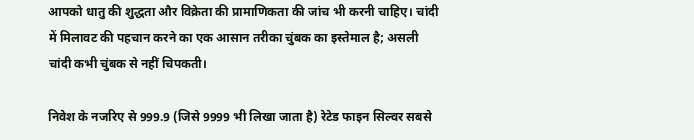आपको धातु की शुद्धता और विक्रेता की प्रामाणिकता की जांच भी करनी चाहिए। चांदी में मिलावट की पहचान करने का एक आसान तरीका चुंबक का इस्तेमाल है; असली चांदी कभी चुंबक से नहीं चिपकती।

निवेश के नजरिए से 999.9 (जिसे 9999 भी लिखा जाता है) रेटेड फाइन सिल्वर सबसे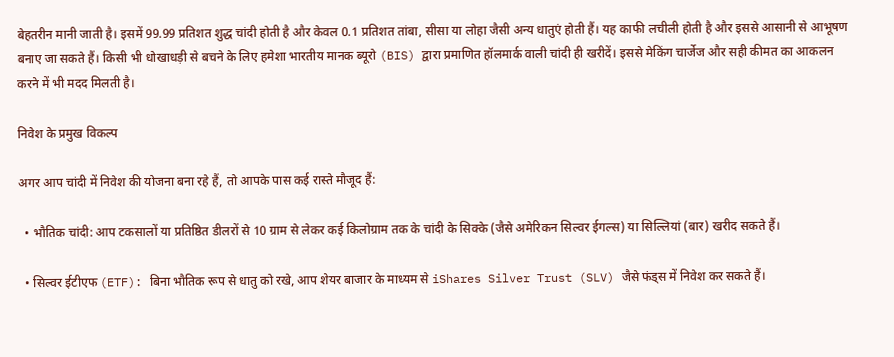बेहतरीन मानी जाती है। इसमें 99.99 प्रतिशत शुद्ध चांदी होती है और केवल 0.1 प्रतिशत तांबा, सीसा या लोहा जैसी अन्य धातुएं होती हैं। यह काफी लचीली होती है और इससे आसानी से आभूषण बनाए जा सकते हैं। किसी भी धोखाधड़ी से बचने के लिए हमेशा भारतीय मानक ब्यूरो (BIS) द्वारा प्रमाणित हॉलमार्क वाली चांदी ही खरीदें। इससे मेकिंग चार्जेज और सही कीमत का आकलन करने में भी मदद मिलती है।

निवेश के प्रमुख विकल्प

अगर आप चांदी में निवेश की योजना बना रहे हैं, तो आपके पास कई रास्ते मौजूद हैं:

  • भौतिक चांदी: आप टकसालों या प्रतिष्ठित डीलरों से 10 ग्राम से लेकर कई किलोग्राम तक के चांदी के सिक्के (जैसे अमेरिकन सिल्वर ईगल्स) या सिल्लियां (बार) खरीद सकते हैं।

  • सिल्वर ईटीएफ (ETF): बिना भौतिक रूप से धातु को रखे, आप शेयर बाजार के माध्यम से iShares Silver Trust (SLV) जैसे फंड्स में निवेश कर सकते हैं।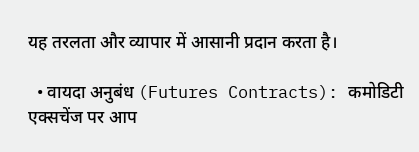यह तरलता और व्यापार में आसानी प्रदान करता है।

  • वायदा अनुबंध (Futures Contracts): कमोडिटी एक्सचेंज पर आप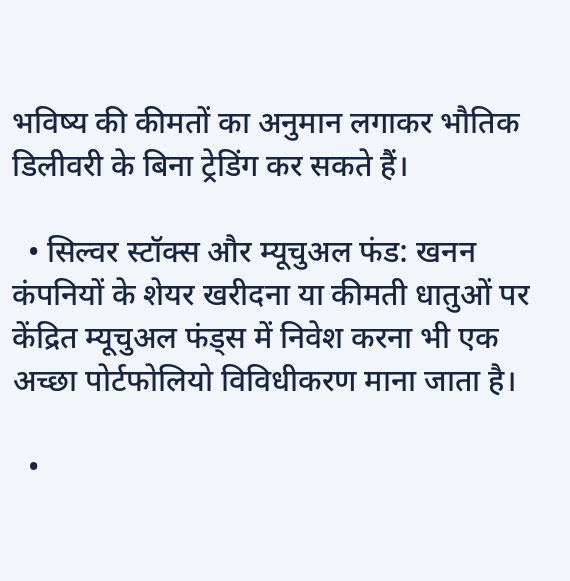भविष्य की कीमतों का अनुमान लगाकर भौतिक डिलीवरी के बिना ट्रेडिंग कर सकते हैं।

  • सिल्वर स्टॉक्स और म्यूचुअल फंड: खनन कंपनियों के शेयर खरीदना या कीमती धातुओं पर केंद्रित म्यूचुअल फंड्स में निवेश करना भी एक अच्छा पोर्टफोलियो विविधीकरण माना जाता है।

  •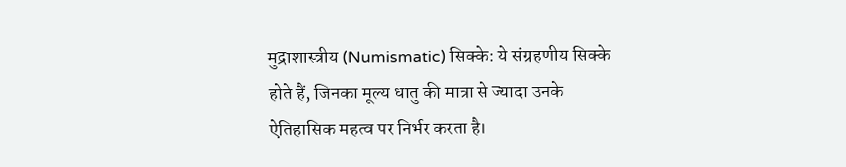मुद्राशास्त्रीय (Numismatic) सिक्के: ये संग्रहणीय सिक्के होते हैं, जिनका मूल्य धातु की मात्रा से ज्यादा उनके ऐतिहासिक महत्व पर निर्भर करता है।